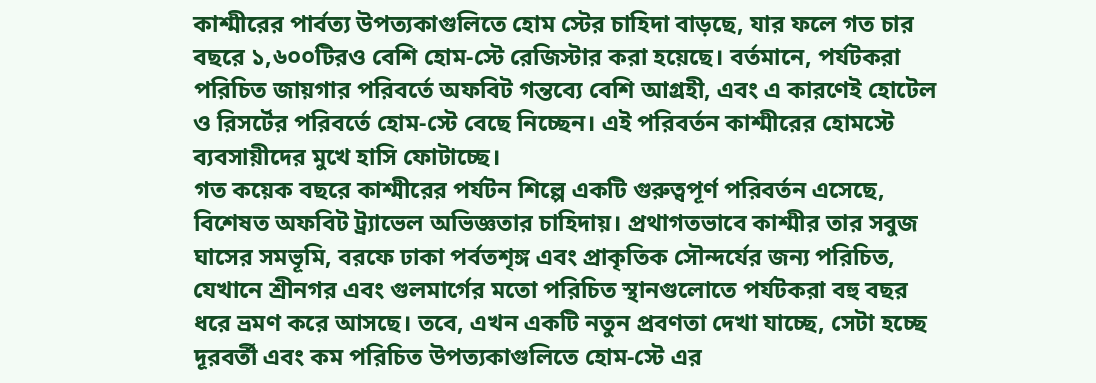কাশ্মীরের পার্বত্য উপত্যকাগুলিতে হোম স্টের চাহিদা বাড়ছে, যার ফলে গত চার বছরে ১,৬০০টিরও বেশি হোম-স্টে রেজিস্টার করা হয়েছে। বর্তমানে, পর্যটকরা পরিচিত জায়গার পরিবর্তে অফবিট গন্তব্যে বেশি আগ্রহী, এবং এ কারণেই হোটেল ও রিসর্টের পরিবর্তে হোম-স্টে বেছে নিচ্ছেন। এই পরিবর্তন কাশ্মীরের হোমস্টে ব্যবসায়ীদের মুখে হাসি ফোটাচ্ছে।
গত কয়েক বছরে কাশ্মীরের পর্যটন শিল্পে একটি গুরুত্বপূর্ণ পরিবর্তন এসেছে, বিশেষত অফবিট ট্র্যাভেল অভিজ্ঞতার চাহিদায়। প্রথাগতভাবে কাশ্মীর তার সবুজ ঘাসের সমভূমি, বরফে ঢাকা পর্বতশৃঙ্গ এবং প্রাকৃতিক সৌন্দর্যের জন্য পরিচিত, যেখানে শ্রীনগর এবং গুলমার্গের মতো পরিচিত স্থানগুলোতে পর্যটকরা বহু বছর ধরে ভ্রমণ করে আসছে। তবে, এখন একটি নতুন প্রবণতা দেখা যাচ্ছে, সেটা হচ্ছে দূরবর্তী এবং কম পরিচিত উপত্যকাগুলিতে হোম-স্টে এর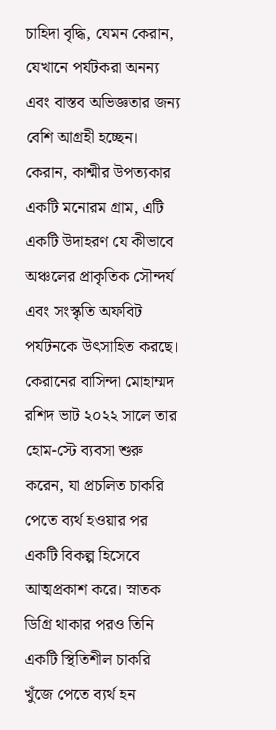চাহিদা বৃদ্ধি, যেমন কেরান, যেখানে পর্যটকরা অনন্য এবং বাস্তব অভিজ্ঞতার জন্য বেশি আগ্রহী হচ্ছেন।
কেরান, কাশ্মীর উপত্যকার একটি মনোরম গ্রাম, এটি একটি উদাহরণ যে কীভাবে অঞ্চলের প্রাকৃতিক সৌন্দর্য এবং সংস্কৃতি অফবিট পর্যটনকে উৎসাহিত করছে। কেরানের বাসিন্দা মোহাম্মদ রশিদ ভাট ২০২২ সালে তার হোম-স্টে ব্যবসা শুরু করেন, যা প্রচলিত চাকরি পেতে ব্যর্থ হওয়ার পর একটি বিকল্প হিসেবে আত্মপ্রকাশ করে। স্নাতক ডিগ্রি থাকার পরও তিনি একটি স্থিতিশীল চাকরি খুঁজে পেতে ব্যর্থ হন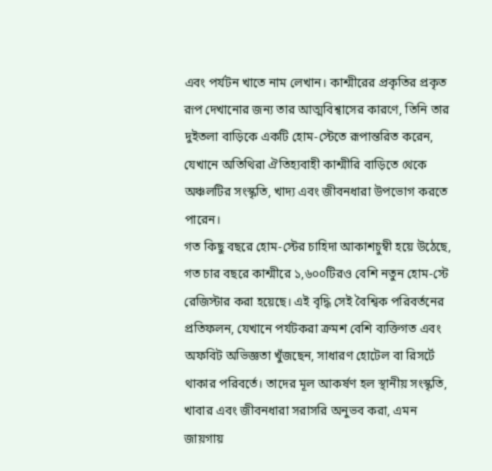এবং পর্যটন খাতে নাম লেখান। কাশ্মীরের প্রকৃতির প্রকৃত রূপ দেখানোর জন্য তার আত্মবিশ্বাসের কারণে, তিনি তার দুইতলা বাড়িকে একটি হোম-স্টেতে রূপান্তরিত করেন, যেখানে অতিথিরা ঐতিহ্যবাহী কাশ্মীরি বাড়িতে থেকে অঞ্চলটির সংস্কৃতি, খাদ্য এবং জীবনধারা উপভোগ করতে পারেন।
গত কিছু বছরে হোম-স্টের চাহিদা আকাশচুম্বী হয়ে উঠেছে, গত চার বছরে কাশ্মীরে ১,৬০০টিরও বেশি নতুন হোম-স্টে রেজিস্টার করা হয়েছে। এই বৃদ্ধি সেই বৈশ্বিক পরিবর্তনের প্রতিফলন, যেখানে পর্যটকরা ক্রমশ বেশি ব্যক্তিগত এবং অফবিট অভিজ্ঞতা খুঁজছেন, সাধারণ হোটেল বা রিসর্টে থাকার পরিবর্তে। তাদের মূল আকর্ষণ হল স্থানীয় সংস্কৃতি, খাবার এবং জীবনধারা সরাসরি অনুভব করা, এমন জায়গায়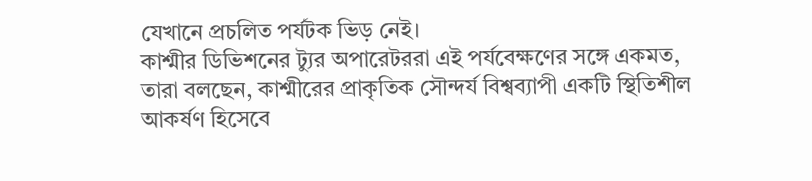যেখানে প্রচলিত পর্যটক ভিড় নেই।
কাশ্মীর ডিভিশনের ট্যুর অপারেটররা এই পর্যবেক্ষণের সঙ্গে একমত, তারা বলছেন, কাশ্মীরের প্রাকৃতিক সৌন্দর্য বিশ্বব্যাপী একটি স্থিতিশীল আকর্ষণ হিসেবে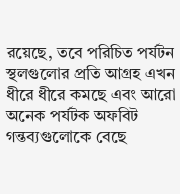রয়েছে, তবে পরিচিত পর্যটন স্থলগুলোর প্রতি আগ্রহ এখন ধীরে ধীরে কমছে এবং আরো অনেক পর্যটক অফবিট গন্তব্যগুলোকে বেছে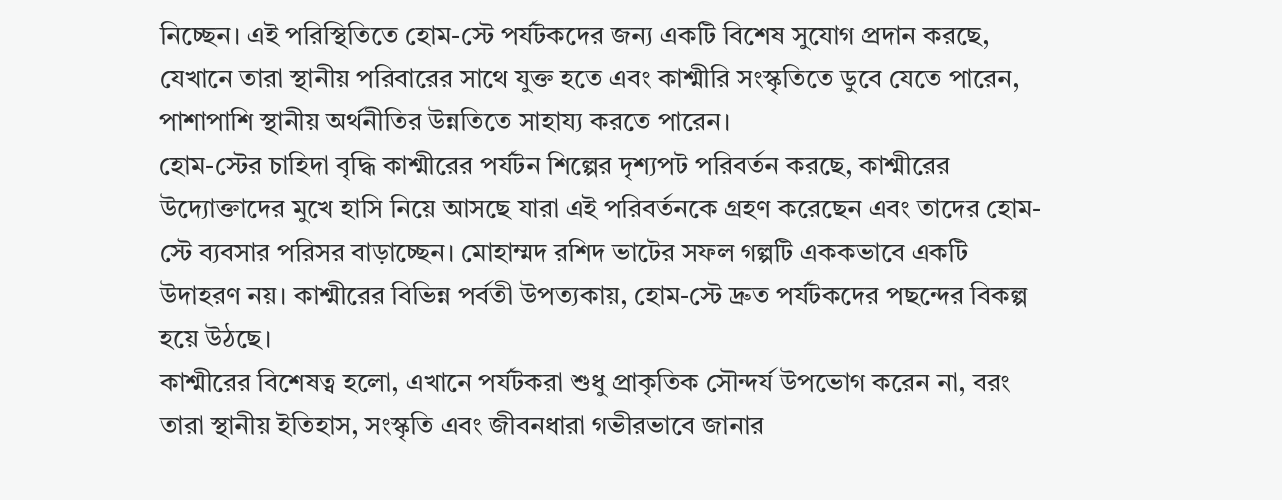নিচ্ছেন। এই পরিস্থিতিতে হোম-স্টে পর্যটকদের জন্য একটি বিশেষ সুযোগ প্রদান করছে, যেখানে তারা স্থানীয় পরিবারের সাথে যুক্ত হতে এবং কাশ্মীরি সংস্কৃতিতে ডুবে যেতে পারেন, পাশাপাশি স্থানীয় অর্থনীতির উন্নতিতে সাহায্য করতে পারেন।
হোম-স্টের চাহিদা বৃদ্ধি কাশ্মীরের পর্যটন শিল্পের দৃশ্যপট পরিবর্তন করছে, কাশ্মীরের উদ্যোক্তাদের মুখে হাসি নিয়ে আসছে যারা এই পরিবর্তনকে গ্রহণ করেছেন এবং তাদের হোম-স্টে ব্যবসার পরিসর বাড়াচ্ছেন। মোহাম্মদ রশিদ ভাটের সফল গল্পটি এককভাবে একটি উদাহরণ নয়। কাশ্মীরের বিভিন্ন পর্বতী উপত্যকায়, হোম-স্টে দ্রুত পর্যটকদের পছন্দের বিকল্প হয়ে উঠছে।
কাশ্মীরের বিশেষত্ব হলো, এখানে পর্যটকরা শুধু প্রাকৃতিক সৌন্দর্য উপভোগ করেন না, বরং তারা স্থানীয় ইতিহাস, সংস্কৃতি এবং জীবনধারা গভীরভাবে জানার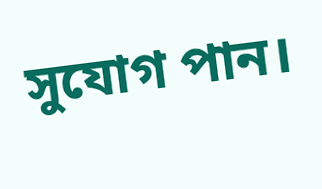সুযোগ পান।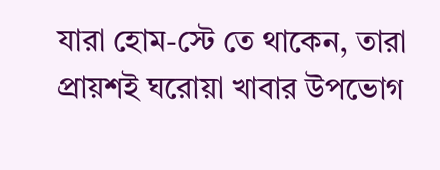যারা হোম-স্টে তে থাকেন, তারা প্রায়শই ঘরোয়া খাবার উপভোগ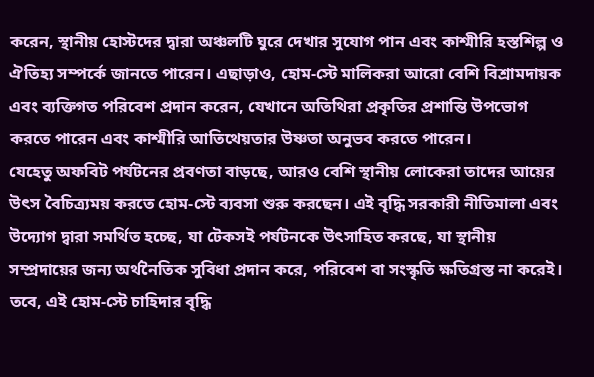করেন, স্থানীয় হোস্টদের দ্বারা অঞ্চলটি ঘুরে দেখার সুযোগ পান এবং কাশ্মীরি হস্তশিল্প ও ঐতিহ্য সম্পর্কে জানতে পারেন। এছাড়াও, হোম-স্টে মালিকরা আরো বেশি বিশ্রামদায়ক এবং ব্যক্তিগত পরিবেশ প্রদান করেন, যেখানে অতিথিরা প্রকৃতির প্রশান্তি উপভোগ করতে পারেন এবং কাশ্মীরি আতিথেয়তার উষ্ণতা অনুভব করতে পারেন।
যেহেতু অফবিট পর্যটনের প্রবণতা বাড়ছে, আরও বেশি স্থানীয় লোকেরা তাদের আয়ের উৎস বৈচিত্র্যময় করতে হোম-স্টে ব্যবসা শুরু করছেন। এই বৃদ্ধি সরকারী নীতিমালা এবং উদ্যোগ দ্বারা সমর্থিত হচ্ছে, যা টেকসই পর্যটনকে উৎসাহিত করছে, যা স্থানীয় সম্প্রদায়ের জন্য অর্থনৈতিক সুবিধা প্রদান করে, পরিবেশ বা সংস্কৃতি ক্ষতিগ্রস্ত না করেই।
তবে, এই হোম-স্টে চাহিদার বৃদ্ধি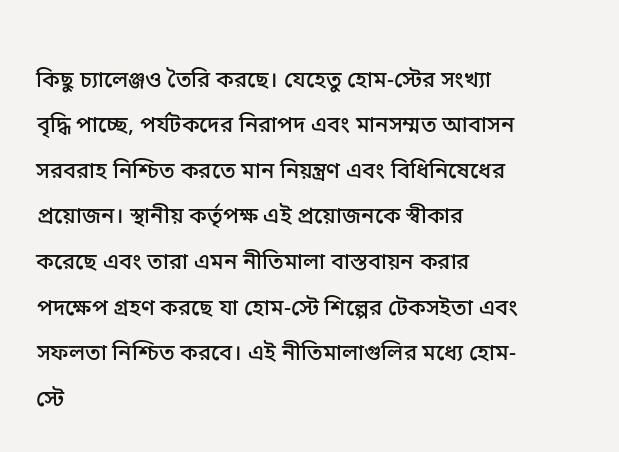কিছু চ্যালেঞ্জও তৈরি করছে। যেহেতু হোম-স্টের সংখ্যা বৃদ্ধি পাচ্ছে, পর্যটকদের নিরাপদ এবং মানসম্মত আবাসন সরবরাহ নিশ্চিত করতে মান নিয়ন্ত্রণ এবং বিধিনিষেধের প্রয়োজন। স্থানীয় কর্তৃপক্ষ এই প্রয়োজনকে স্বীকার করেছে এবং তারা এমন নীতিমালা বাস্তবায়ন করার পদক্ষেপ গ্রহণ করছে যা হোম-স্টে শিল্পের টেকসইতা এবং সফলতা নিশ্চিত করবে। এই নীতিমালাগুলির মধ্যে হোম-স্টে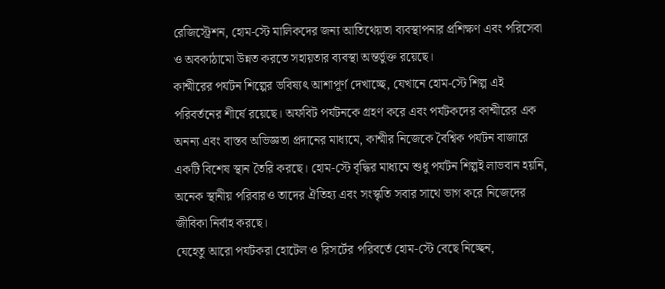রেজিস্ট্রেশন, হোম-স্টে মালিকদের জন্য আতিথেয়তা ব্যবস্থাপনার প্রশিক্ষণ এবং পরিসেবা ও অবকাঠামো উন্নত করতে সহায়তার ব্যবস্থা অন্তর্ভুক্ত রয়েছে।
কাশ্মীরের পর্যটন শিল্পের ভবিষ্যৎ আশাপূর্ণ দেখাচ্ছে, যেখানে হোম-স্টে শিল্প এই পরিবর্তনের শীর্ষে রয়েছে। অফবিট পর্যটনকে গ্রহণ করে এবং পর্যটকদের কাশ্মীরের এক অনন্য এবং বাস্তব অভিজ্ঞতা প্রদানের মাধ্যমে, কাশ্মীর নিজেকে বৈশ্বিক পর্যটন বাজারে একটি বিশেষ স্থান তৈরি করছে। হোম-স্টে বৃদ্ধির মাধ্যমে শুধু পর্যটন শিল্পই লাভবান হয়নি, অনেক স্থানীয় পরিবারও তাদের ঐতিহ্য এবং সংস্কৃতি সবার সাথে ভাগ করে নিজেদের জীবিকা নির্বাহ করছে।
যেহেতু আরো পর্যটকরা হোটেল ও রিসর্টের পরিবর্তে হোম-স্টে বেছে নিচ্ছেন,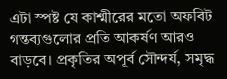এটা স্পষ্ট যে কাশ্মীরের মতো অফবিট গন্তব্যগুলোর প্রতি আকর্ষণ আরও বাড়বে। প্রকৃতির অপূর্ব সৌন্দর্য, সমৃদ্ধ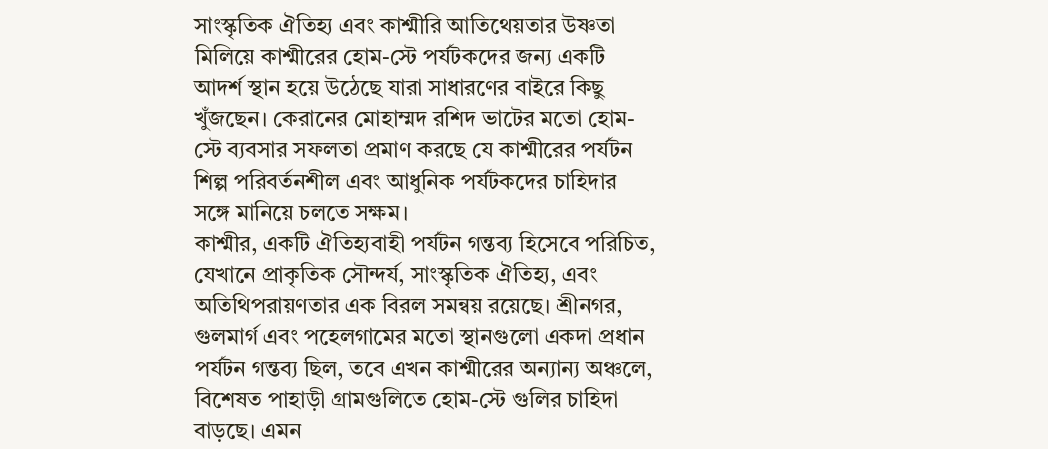সাংস্কৃতিক ঐতিহ্য এবং কাশ্মীরি আতিথেয়তার উষ্ণতা মিলিয়ে কাশ্মীরের হোম-স্টে পর্যটকদের জন্য একটি আদর্শ স্থান হয়ে উঠেছে যারা সাধারণের বাইরে কিছু খুঁজছেন। কেরানের মোহাম্মদ রশিদ ভাটের মতো হোম-স্টে ব্যবসার সফলতা প্রমাণ করছে যে কাশ্মীরের পর্যটন শিল্প পরিবর্তনশীল এবং আধুনিক পর্যটকদের চাহিদার সঙ্গে মানিয়ে চলতে সক্ষম।
কাশ্মীর, একটি ঐতিহ্যবাহী পর্যটন গন্তব্য হিসেবে পরিচিত, যেখানে প্রাকৃতিক সৌন্দর্য, সাংস্কৃতিক ঐতিহ্য, এবং অতিথিপরায়ণতার এক বিরল সমন্বয় রয়েছে। শ্রীনগর, গুলমার্গ এবং পহেলগামের মতো স্থানগুলো একদা প্রধান পর্যটন গন্তব্য ছিল, তবে এখন কাশ্মীরের অন্যান্য অঞ্চলে, বিশেষত পাহাড়ী গ্রামগুলিতে হোম-স্টে গুলির চাহিদা বাড়ছে। এমন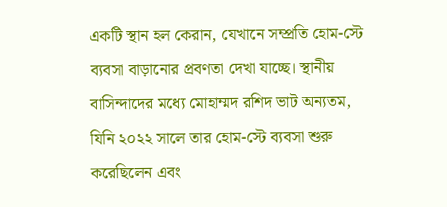একটি স্থান হল কেরান, যেখানে সম্প্রতি হোম-স্টে ব্যবসা বাড়ানোর প্রবণতা দেখা যাচ্ছে। স্থানীয় বাসিন্দাদের মধ্যে মোহাম্মদ রশিদ ভাট অন্যতম, যিনি ২০২২ সালে তার হোম-স্টে ব্যবসা শুরু করেছিলেন এবং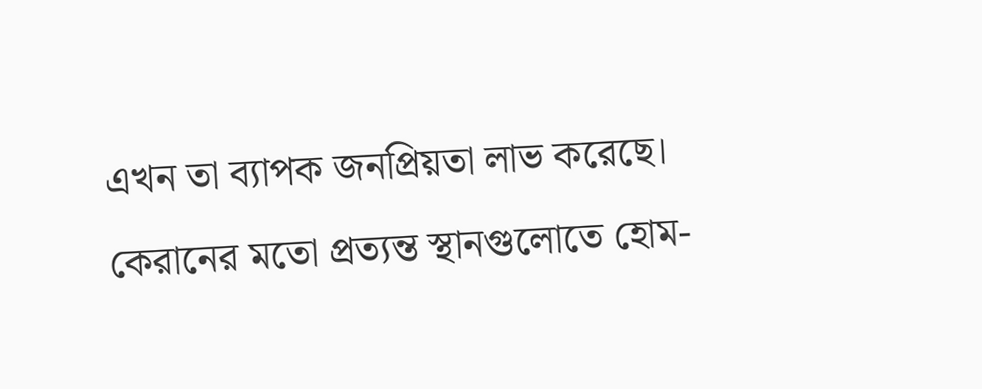এখন তা ব্যাপক জনপ্রিয়তা লাভ করেছে।
কেরানের মতো প্রত্যন্ত স্থানগুলোতে হোম-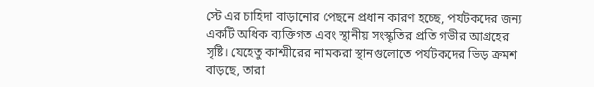স্টে এর চাহিদা বাড়ানোর পেছনে প্রধান কারণ হচ্ছে, পর্যটকদের জন্য একটি অধিক ব্যক্তিগত এবং স্থানীয় সংস্কৃতির প্রতি গভীর আগ্রহের সৃষ্টি। যেহেতু কাশ্মীরের নামকরা স্থানগুলোতে পর্যটকদের ভিড় ক্রমশ বাড়ছে, তারা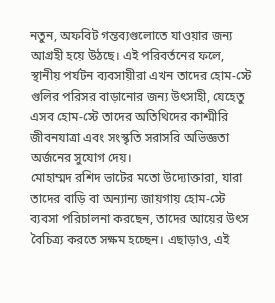নতুন, অফবিট গন্তব্যগুলোতে যাওয়ার জন্য আগ্রহী হয়ে উঠছে। এই পরিবর্তনের ফলে, স্থানীয় পর্যটন ব্যবসায়ীরা এখন তাদের হোম-স্টে গুলির পরিসর বাড়ানোর জন্য উৎসাহী, যেহেতু এসব হোম-স্টে তাদের অতিথিদের কাশ্মীরি জীবনযাত্রা এবং সংস্কৃতি সরাসরি অভিজ্ঞতা অর্জনের সুযোগ দেয়।
মোহাম্মদ রশিদ ভাটের মতো উদ্যোক্তারা, যারা তাদের বাড়ি বা অন্যান্য জায়গায় হোম-স্টে ব্যবসা পরিচালনা করছেন, তাদের আয়ের উৎস বৈচিত্র্য করতে সক্ষম হচ্ছেন। এছাড়াও, এই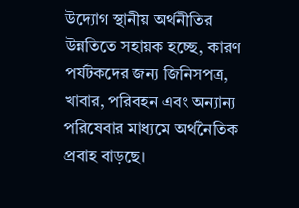উদ্যোগ স্থানীয় অর্থনীতির উন্নতিতে সহায়ক হচ্ছে, কারণ পর্যটকদের জন্য জিনিসপত্র, খাবার, পরিবহন এবং অন্যান্য পরিষেবার মাধ্যমে অর্থনৈতিক প্রবাহ বাড়ছে।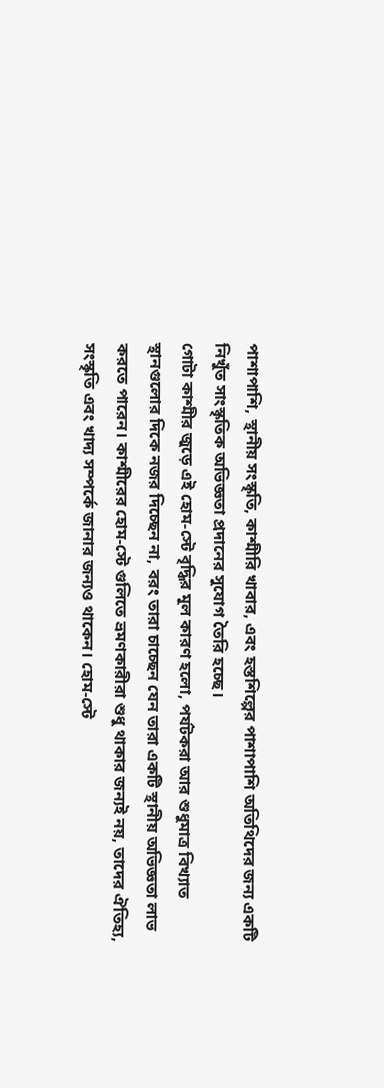পাশাপাশি, স্থানীয় সংস্কৃতি, কাশ্মীরি খাবার, এবং হস্তশিল্পের পাশাপাশি অতিথিদের জন্য একটি নিখুঁত সাংস্কৃতিক অভিজ্ঞতা প্রদানের সুযোগ তৈরি হচ্ছে।
গোটা কাশ্মীর জুড়ে এই হোম-স্টে বৃদ্ধির মূল কারণ হলো, পর্যটকরা আর শুধুমাত্র বিখ্যাত স্থানগুলোর দিকে নজর দিচ্ছেন না, বরং তারা চাচ্ছেন যেন তারা একটি স্থানীয় অভিজ্ঞতা লাভ করতে পারেন। কাশ্মীরের হোম-স্টে গুলিতে ভ্রমণকারীরা শুধু থাকার জন্যই নয়, তাদের ঐতিহ্য, সংস্কৃতি এবং খাদ্য সম্পর্কে জানার জন্যও থাকেন। হোম-স্টে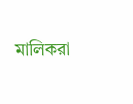মালিকরা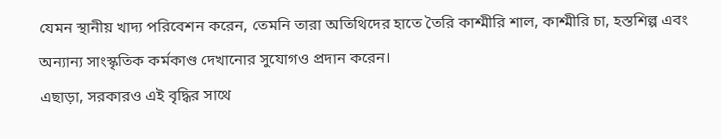যেমন স্থানীয় খাদ্য পরিবেশন করেন, তেমনি তারা অতিথিদের হাতে তৈরি কাশ্মীরি শাল, কাশ্মীরি চা, হস্তশিল্প এবং অন্যান্য সাংস্কৃতিক কর্মকাণ্ড দেখানোর সুযোগও প্রদান করেন।
এছাড়া, সরকারও এই বৃদ্ধির সাথে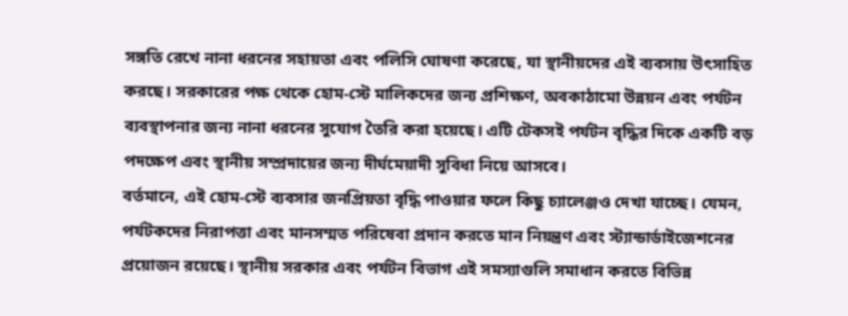সঙ্গতি রেখে নানা ধরনের সহায়তা এবং পলিসি ঘোষণা করেছে, যা স্থানীয়দের এই ব্যবসায় উৎসাহিত করছে। সরকারের পক্ষ থেকে হোম-স্টে মালিকদের জন্য প্রশিক্ষণ, অবকাঠামো উন্নয়ন এবং পর্যটন ব্যবস্থাপনার জন্য নানা ধরনের সুযোগ তৈরি করা হয়েছে। এটি টেকসই পর্যটন বৃদ্ধির দিকে একটি বড় পদক্ষেপ এবং স্থানীয় সম্প্রদায়ের জন্য দীর্ঘমেয়াদী সুবিধা নিয়ে আসবে।
বর্তমানে, এই হোম-স্টে ব্যবসার জনপ্রিয়তা বৃদ্ধি পাওয়ার ফলে কিছু চ্যালেঞ্জও দেখা যাচ্ছে। যেমন, পর্যটকদের নিরাপত্তা এবং মানসম্মত পরিষেবা প্রদান করতে মান নিয়ন্ত্রণ এবং স্ট্যান্ডার্ডাইজেশনের প্রয়োজন রয়েছে। স্থানীয় সরকার এবং পর্যটন বিভাগ এই সমস্যাগুলি সমাধান করতে বিভিন্ন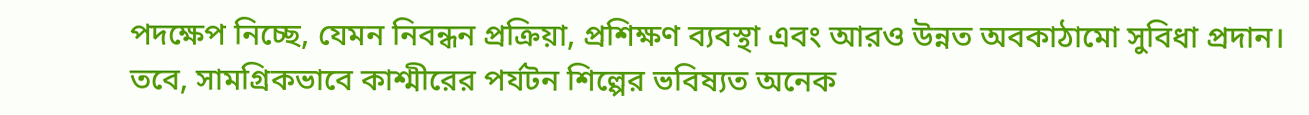পদক্ষেপ নিচ্ছে, যেমন নিবন্ধন প্রক্রিয়া, প্রশিক্ষণ ব্যবস্থা এবং আরও উন্নত অবকাঠামো সুবিধা প্রদান।
তবে, সামগ্রিকভাবে কাশ্মীরের পর্যটন শিল্পের ভবিষ্যত অনেক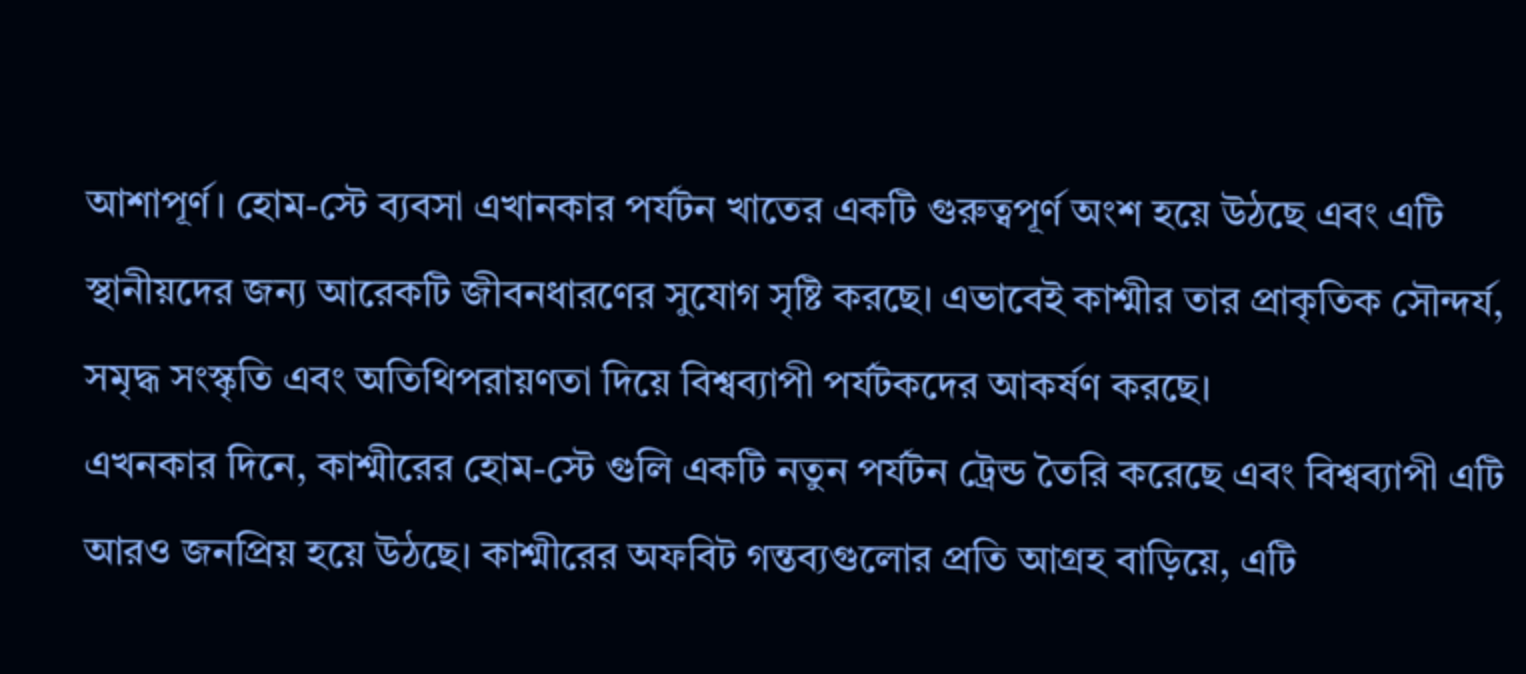আশাপূর্ণ। হোম-স্টে ব্যবসা এখানকার পর্যটন খাতের একটি গুরুত্বপূর্ণ অংশ হয়ে উঠছে এবং এটি স্থানীয়দের জন্য আরেকটি জীবনধারণের সুযোগ সৃষ্টি করছে। এভাবেই কাশ্মীর তার প্রাকৃতিক সৌন্দর্য, সমৃদ্ধ সংস্কৃতি এবং অতিথিপরায়ণতা দিয়ে বিশ্বব্যাপী পর্যটকদের আকর্ষণ করছে।
এখনকার দিনে, কাশ্মীরের হোম-স্টে গুলি একটি নতুন পর্যটন ট্রেন্ড তৈরি করেছে এবং বিশ্বব্যাপী এটি আরও জনপ্রিয় হয়ে উঠছে। কাশ্মীরের অফবিট গন্তব্যগুলোর প্রতি আগ্রহ বাড়িয়ে, এটি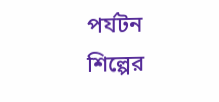পর্যটন শিল্পের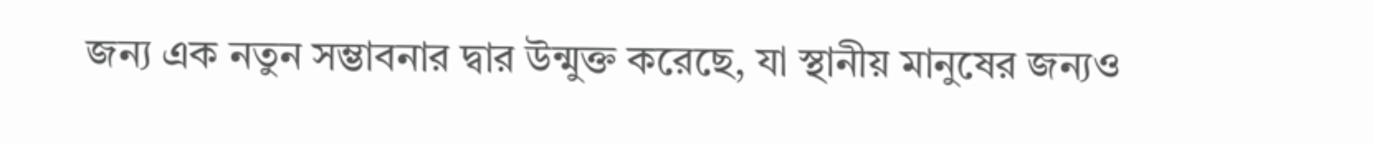জন্য এক নতুন সম্ভাবনার দ্বার উন্মুক্ত করেছে, যা স্থানীয় মানুষের জন্যও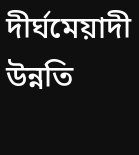দীর্ঘমেয়াদী উন্নতি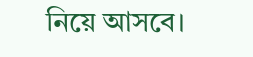নিয়ে আসবে।